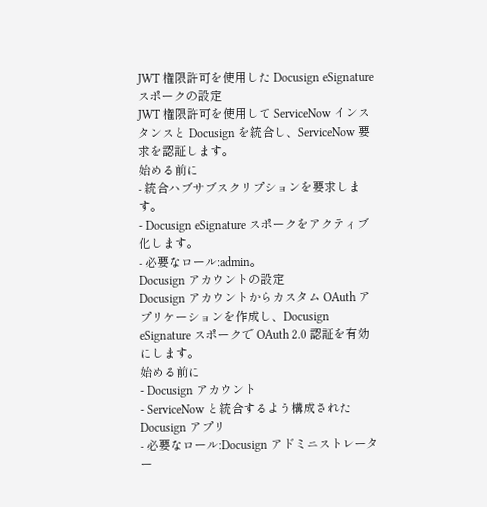JWT 権限許可を使用した Docusign eSignature スポークの設定
JWT 権限許可を使用して ServiceNow インスタンスと Docusign を統合し、ServiceNow 要求を認証します。
始める前に
- 統合ハブサブスクリプションを要求します。
- Docusign eSignature スポークをアクティブ化します。
- 必要なロール:admin。
Docusign アカウントの設定
Docusign アカウントからカスタム OAuth アプリケーションを作成し、Docusign eSignature スポークで OAuth 2.0 認証を有効にします。
始める前に
- Docusign アカウント
- ServiceNow と統合するよう構成された Docusign アプリ
- 必要なロール:Docusign アドミニストレーター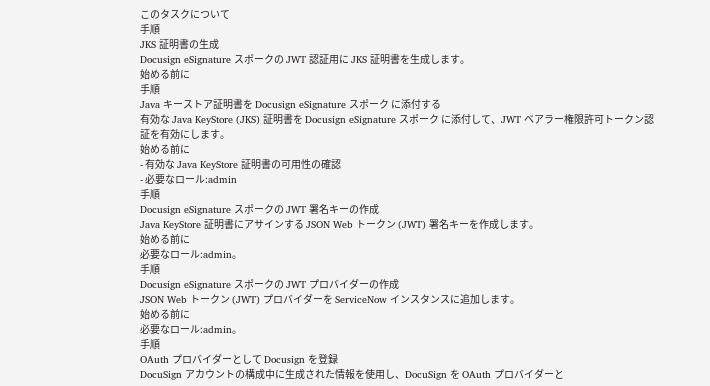このタスクについて
手順
JKS 証明書の生成
Docusign eSignature スポークの JWT 認証用に JKS 証明書を生成します。
始める前に
手順
Java キーストア証明書を Docusign eSignature スポーク に添付する
有効な Java KeyStore (JKS) 証明書を Docusign eSignature スポーク に添付して、JWT ベアラー権限許可トークン認証を有効にします。
始める前に
- 有効な Java KeyStore 証明書の可用性の確認
- 必要なロール:admin
手順
Docusign eSignature スポークの JWT 署名キーの作成
Java KeyStore 証明書にアサインする JSON Web トークン (JWT) 署名キーを作成します。
始める前に
必要なロール:admin。
手順
Docusign eSignature スポークの JWT プロバイダーの作成
JSON Web トークン (JWT) プロバイダーを ServiceNow インスタンスに追加します。
始める前に
必要なロール:admin。
手順
OAuth プロバイダーとして Docusign を登録
DocuSign アカウントの構成中に生成された情報を使用し、DocuSign を OAuth プロバイダーと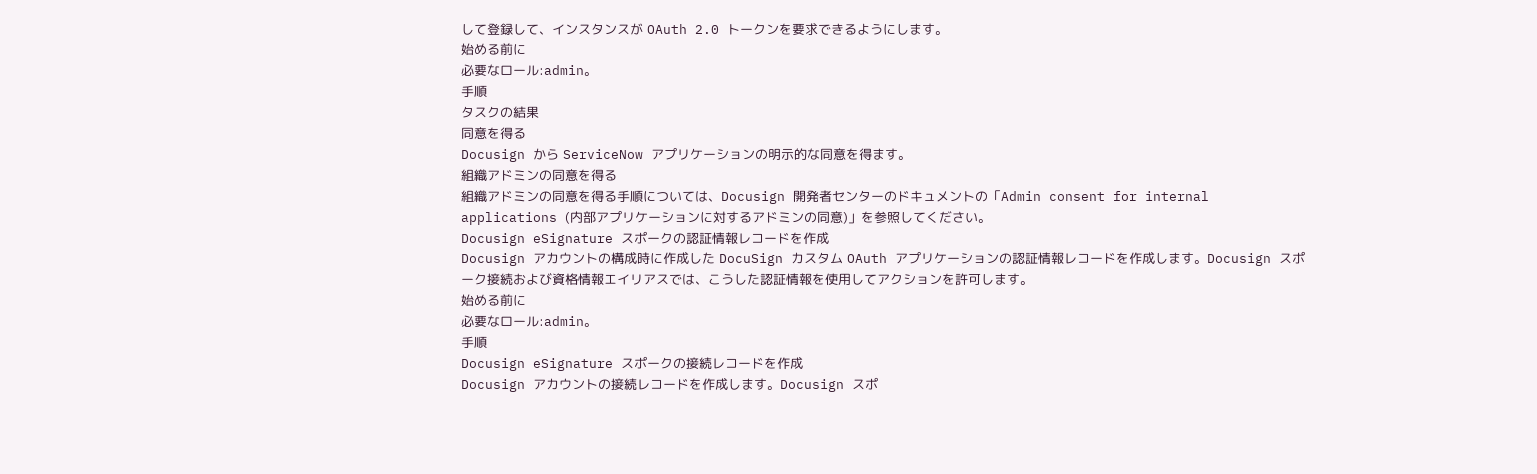して登録して、インスタンスが OAuth 2.0 トークンを要求できるようにします。
始める前に
必要なロール:admin。
手順
タスクの結果
同意を得る
Docusign から ServiceNow アプリケーションの明示的な同意を得ます。
組織アドミンの同意を得る
組織アドミンの同意を得る手順については、Docusign 開発者センターのドキュメントの「Admin consent for internal applications (内部アプリケーションに対するアドミンの同意)」を参照してください。
Docusign eSignature スポークの認証情報レコードを作成
Docusign アカウントの構成時に作成した DocuSign カスタム OAuth アプリケーションの認証情報レコードを作成します。Docusign スポーク接続および資格情報エイリアスでは、こうした認証情報を使用してアクションを許可します。
始める前に
必要なロール:admin。
手順
Docusign eSignature スポークの接続レコードを作成
Docusign アカウントの接続レコードを作成します。Docusign スポ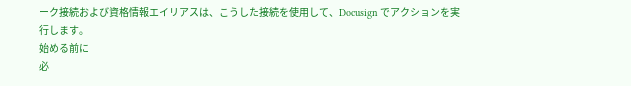ーク接続および資格情報エイリアスは、こうした接続を使用して、Docusign でアクションを実行します。
始める前に
必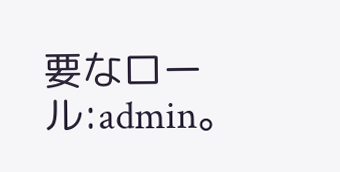要なロール:admin。